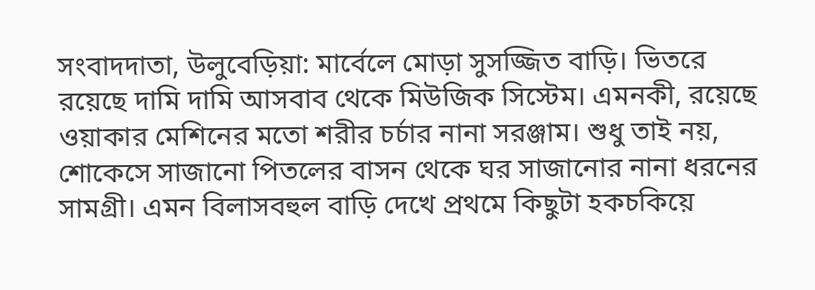সংবাদদাতা, উলুবেড়িয়া: মার্বেলে মোড়া সুসজ্জিত বাড়ি। ভিতরে রয়েছে দামি দামি আসবাব থেকে মিউজিক সিস্টেম। এমনকী, রয়েছে ওয়াকার মেশিনের মতো শরীর চর্চার নানা সরঞ্জাম। শুধু তাই নয়, শোকেসে সাজানো পিতলের বাসন থেকে ঘর সাজানোর নানা ধরনের সামগ্রী। এমন বিলাসবহুল বাড়ি দেখে প্রথমে কিছুটা হকচকিয়ে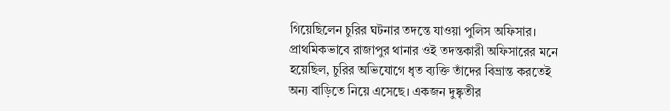গিয়েছিলেন চুরির ঘটনার তদন্তে যাওয়া পুলিস অফিসার। প্রাথমিকভাবে রাজাপুর থানার ওই তদন্তকারী অফিসারের মনে হয়েছিল, চুরির অভিযোগে ধৃত ব্যক্তি তাঁদের বিভ্রান্ত করতেই অন্য বাড়িতে নিয়ে এসেছে। একজন দুষ্কৃতীর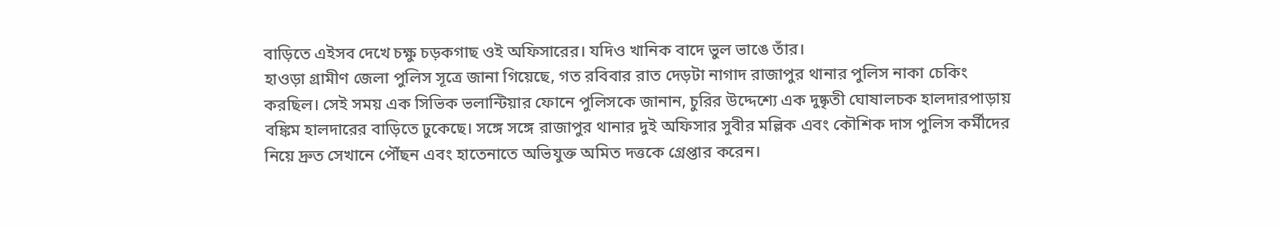বাড়িতে এইসব দেখে চক্ষু চড়কগাছ ওই অফিসারের। যদিও খানিক বাদে ভুল ভাঙে তাঁর।
হাওড়া গ্রামীণ জেলা পুলিস সূত্রে জানা গিয়েছে, গত রবিবার রাত দেড়টা নাগাদ রাজাপুর থানার পুলিস নাকা চেকিং করছিল। সেই সময় এক সিভিক ভলান্টিয়ার ফোনে পুলিসকে জানান, চুরির উদ্দেশ্যে এক দুষ্কৃতী ঘোষালচক হালদারপাড়ায় বঙ্কিম হালদারের বাড়িতে ঢুকেছে। সঙ্গে সঙ্গে রাজাপুর থানার দুই অফিসার সুবীর মল্লিক এবং কৌশিক দাস পুলিস কর্মীদের নিয়ে দ্রুত সেখানে পৌঁছন এবং হাতেনাতে অভিযুক্ত অমিত দত্তকে গ্রেপ্তার করেন।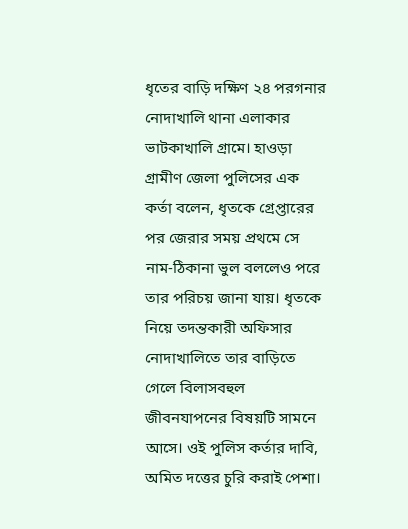ধৃতের বাড়ি দক্ষিণ ২৪ পরগনার নোদাখালি থানা এলাকার ভাটকাখালি গ্রামে। হাওড়া গ্রামীণ জেলা পুলিসের এক কর্তা বলেন, ধৃতকে গ্রেপ্তারের পর জেরার সময় প্রথমে সে নাম-ঠিকানা ভুল বললেও পরে তার পরিচয় জানা যায়। ধৃতকে নিয়ে তদন্তকারী অফিসার নোদাখালিতে তার বাড়িতে গেলে বিলাসবহুল জীবনযাপনের বিষয়টি সামনে আসে। ওই পুলিস কর্তার দাবি, অমিত দত্তের চুরি করাই পেশা।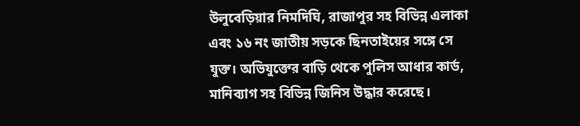উলুবেড়িয়ার নিমদিঘি, রাজাপুর সহ বিভিন্ন এলাকা এবং ১৬ নং জাতীয় সড়কে ছিনতাইয়ের সঙ্গে সে যুক্ত। অভিযুক্তের বাড়ি থেকে পুলিস আধার কার্ড, মানিব্যাগ সহ বিভিন্ন জিনিস উদ্ধার করেছে।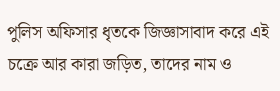পুলিস অফিসার ধৃতকে জিজ্ঞাসাবাদ করে এই চক্রে আর কারা জড়িত, তাদের নাম ও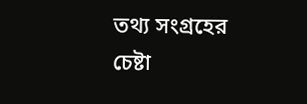তথ্য সংগ্রহের চেষ্টা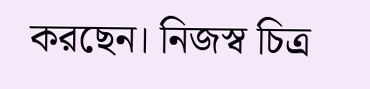করছেন। নিজস্ব চিত্র